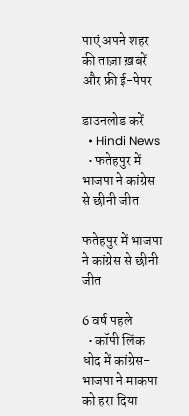पाएं अपने शहर की ताज़ा ख़बरें और फ्री ई-पेपर

डाउनलोड करें
  • Hindi News
  • फतेहपुर में भाजपा ने कांग्रेस से छीनी जीत

फतेहपुर में भाजपा ने कांग्रेस से छीनी जीत

6 वर्ष पहले
  • कॉपी लिंक
धोद में कांग्रेस-भाजपा ने माकपा को हरा दिया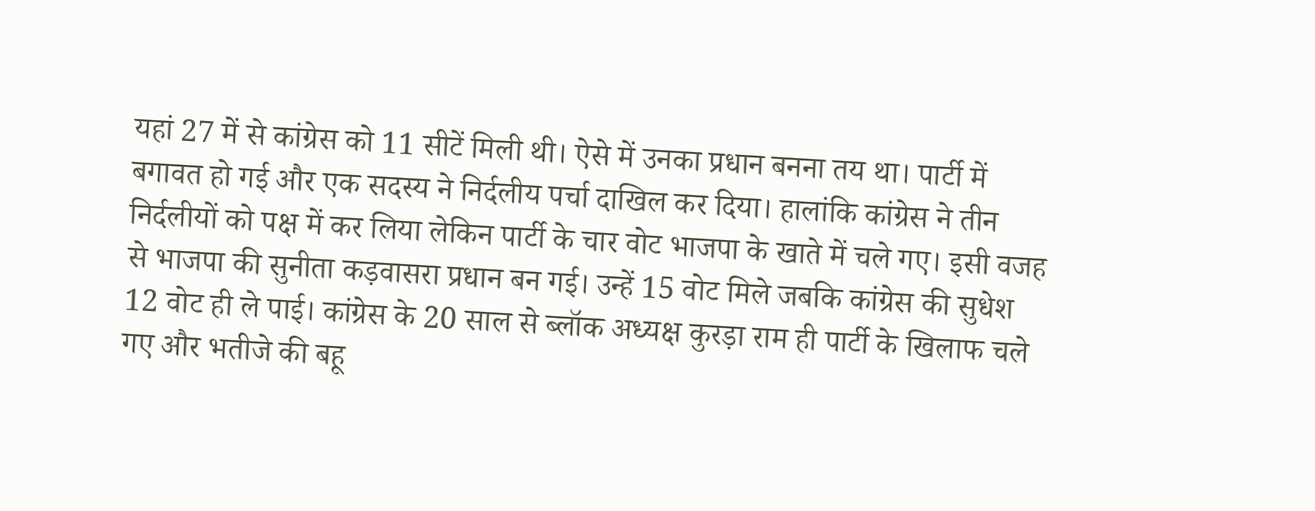यहां 27 में से कांग्रेस को 11 सीटें मिली थी। ऐसे में उनका प्रधान बनना तय था। पार्टी में बगावत हो गई और एक सदस्य ने निर्दलीय पर्चा दाखिल कर दिया। हालांकि कांग्रेस ने तीन निर्दलीयों को पक्ष में कर लिया लेकिन पार्टी के चार वोट भाजपा के खाते में चले गए। इसी वजह से भाजपा की सुनीता कड़वासरा प्रधान बन गई। उन्हें 15 वोट मिले जबकि कांग्रेस की सुधेश 12 वोट ही ले पाई। कांग्रेस के 20 साल से ब्लॉक अध्यक्ष कुरड़ा राम ही पार्टी के खिलाफ चले गए और भतीजे की बहू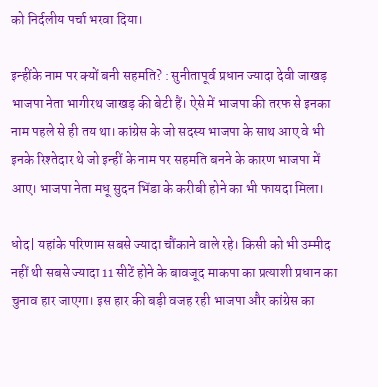को निर्दलीय पर्चा भरवा दिया।

इन्हींके नाम पर क्यों बनी सहमति? : सुनीतापूर्व प्रधान ज्यादा देवी जाखड़ भाजपा नेता भागीरथ जाखड़ की बेटी हैं। ऐसे में भाजपा की तरफ से इनका नाम पहले से ही तय था। कांग्रेस के जो सदस्य भाजपा के साथ आए वे भी इनके रिश्तेदार थे जो इन्हीं के नाम पर सहमति बनने के कारण भाजपा में आए। भाजपा नेता मधू सुदन भिंडा के करीबी होने का भी फायदा मिला।

धोद| यहांके परिणाम सबसे ज्यादा चौंकाने वाले रहे। किसी को भी उम्मीद नहीं थी सबसे ज्यादा 11 सीटें होने के बावजूद माकपा का प्रत्याशी प्रधान का चुनाव हार जाएगा। इस हार की बड़ी वजह रही भाजपा और कांग्रेस का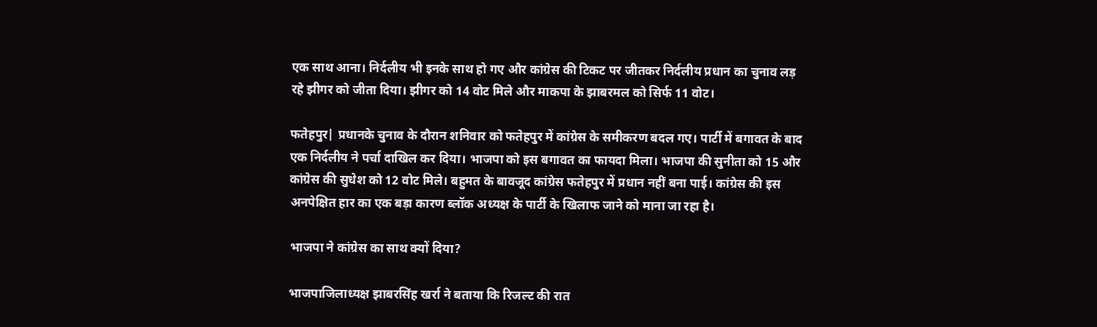एक साथ आना। निर्दलीय भी इनके साथ हो गए और कांग्रेस की टिकट पर जीतकर निर्दलीय प्रधान का चुनाव लड़ रहे झीगर को जीता दिया। झीगर को 14 वोट मिले और माकपा के झाबरमल को सिर्फ 11 वोट।

फतेहपुर| प्रधानके चुनाव के दौरान शनिवार को फतेहपुर में कांग्रेस के समीकरण बदल गए। पार्टी में बगावत के बाद एक निर्दलीय ने पर्चा दाखिल कर दिया। भाजपा को इस बगावत का फायदा मिला। भाजपा की सुनीता को 15 और कांग्रेस की सुधेश को 12 वोट मिले। बहुमत के बावजूद कांग्रेस फतेहपुर में प्रधान नहीं बना पाई। कांग्रेस की इस अनपेक्षित हार का एक बड़ा कारण ब्लॉक अध्यक्ष के पार्टी के खिलाफ जाने को माना जा रहा है।

भाजपा ने कांग्रेस का साथ क्यों दिया?

भाजपाजिलाध्यक्ष झाबरसिंह खर्रा ने बताया कि रिजल्ट की रात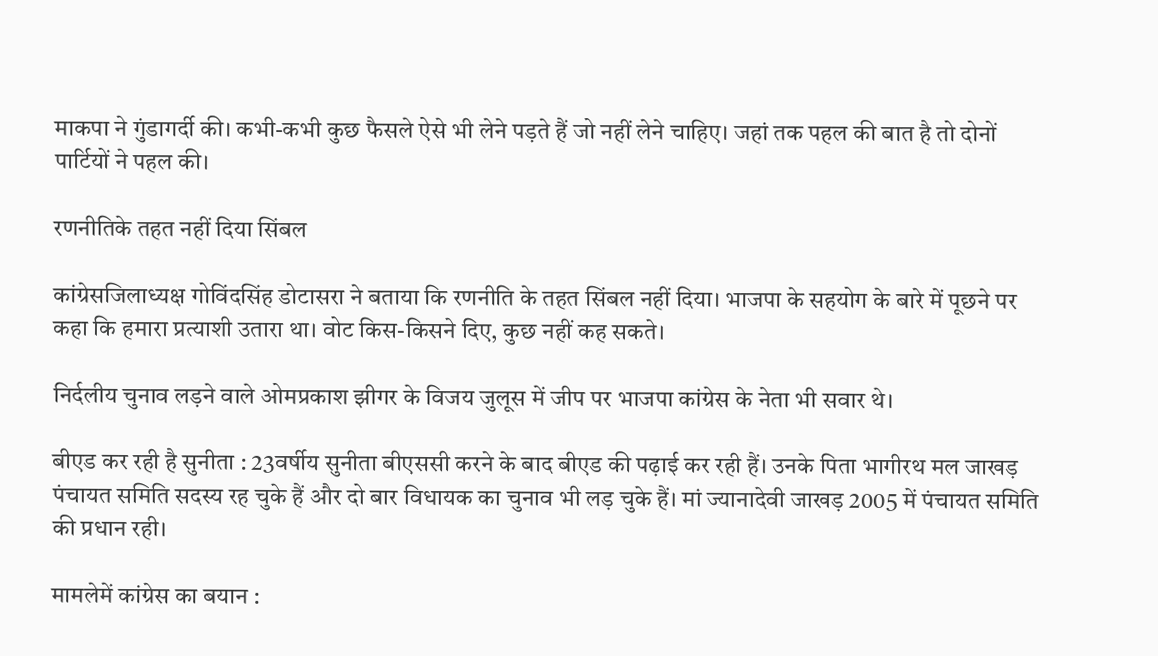माकपा ने गुंडागर्दी की। कभी-कभी कुछ फैसले ऐसे भी लेने पड़ते हैं जो नहीं लेने चाहिए। जहां तक पहल की बात है तो दोनों पार्टियों ने पहल की।

रणनीतिके तहत नहीं दिया सिंबल

कांग्रेसजिलाध्यक्ष गोविंदसिंह डोटासरा ने बताया कि रणनीति के तहत सिंबल नहीं दिया। भाजपा के सहयोग के बारे में पूछने पर कहा कि हमारा प्रत्याशी उतारा था। वोट किस-किसने दिए, कुछ नहीं कह सकते।

निर्दलीय चुनाव लड़ने वाले ओमप्रकाश झीगर के विजय जुलूस में जीप पर भाजपा कांग्रेस के नेता भी सवार थे।

बीएड कर रही है सुनीता : 23वर्षीय सुनीता बीएससी करने के बाद बीएड की पढ़ाई कर रही हैं। उनके पिता भागीरथ मल जाखड़ पंचायत समिति सदस्य रह चुके हैं और दो बार विधायक का चुनाव भी लड़ चुके हैं। मां ज्यानादेवी जाखड़ 2005 में पंचायत समिति की प्रधान रही।

मामलेमें कांग्रेस का बयान :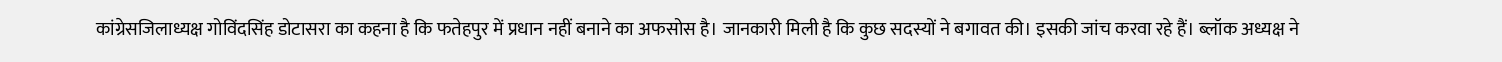कांग्रेसजिलाध्यक्ष गोविंदसिंह डोटासरा का कहना है कि फतेहपुर में प्रधान नहीं बनाने का अफसोस है। जानकारी मिली है कि कुछ सदस्यों ने बगावत की। इसकी जांच करवा रहे हैं। ब्लॉक अध्यक्ष ने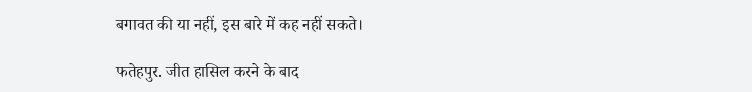बगावत की या नहीं, इस बारे में कह नहीं सकते।

फतेहपुर. जीत हासिल करने के बाद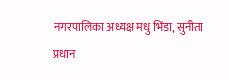नगरपालिका अध्यक्ष मधु भिंडा, सुनीता प्रधान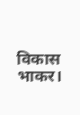विकास भाकर।